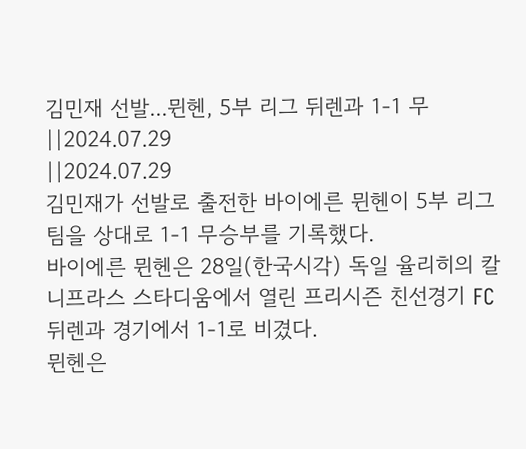김민재 선발...뮌헨, 5부 리그 뒤렌과 1-1 무
||2024.07.29
||2024.07.29
김민재가 선발로 출전한 바이에른 뮌헨이 5부 리그 팀을 상대로 1-1 무승부를 기록했다.
바이에른 뮌헨은 28일(한국시각) 독일 율리히의 칼 니프라스 스타디움에서 열린 프리시즌 친선경기 FC 뒤렌과 경기에서 1-1로 비겼다.
뮌헨은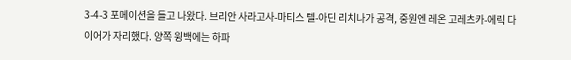3-4-3 포메이션을 들고 나왔다. 브리안 사라고사-마티스 텔-아딘 리치나가 공격, 중원엔 레온 고레츠카-에릭 다이어가 자리했다. 양쪽 윙백에는 하파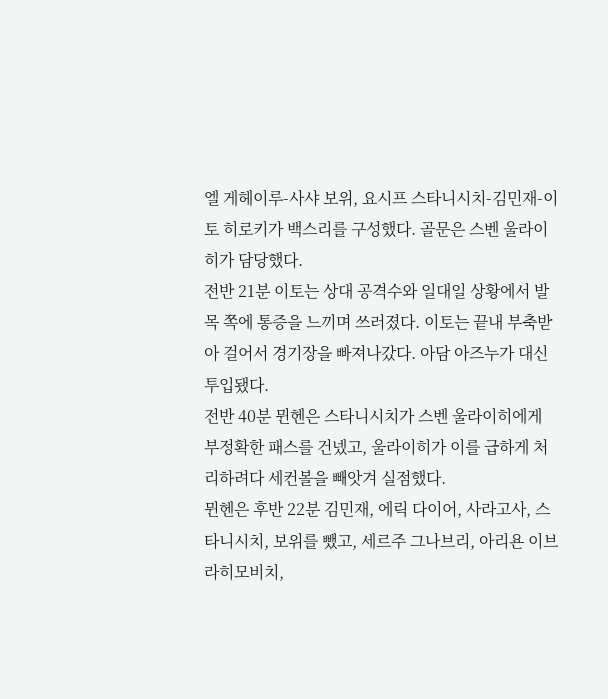엘 게헤이루-사샤 보위, 요시프 스타니시치-김민재-이토 히로키가 백스리를 구성했다. 골문은 스벤 울라이히가 담당했다.
전반 21분 이토는 상대 공격수와 일대일 상황에서 발목 쪽에 통증을 느끼며 쓰러졌다. 이토는 끝내 부축받아 걸어서 경기장을 빠져나갔다. 아담 아즈누가 대신 투입됐다.
전반 40분 뮌헨은 스타니시치가 스벤 울라이히에게 부정확한 패스를 건넸고, 울라이히가 이를 급하게 처리하려다 세컨볼을 빼앗겨 실점했다.
뮌헨은 후반 22분 김민재, 에릭 다이어, 사라고사, 스타니시치, 보위를 뺐고, 세르주 그나브리, 아리욘 이브라히모비치,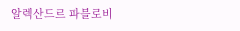알렉산드르 파블로비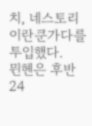치, 네스토리 이란쿤가다를 투입했다.
뮌헨은 후반 24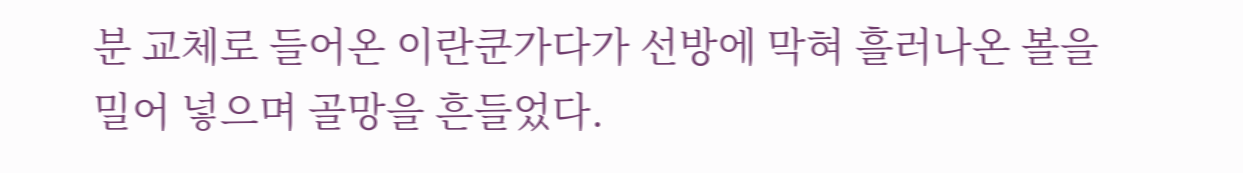분 교체로 들어온 이란쿤가다가 선방에 막혀 흘러나온 볼을 밀어 넣으며 골망을 흔들었다.